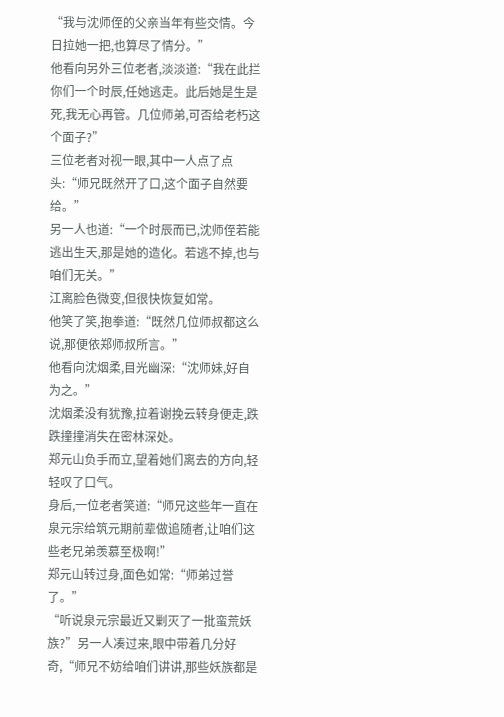“我与沈师侄的父亲当年有些交情。今日拉她一把,也算尽了情分。”
他看向另外三位老者,淡淡道:“我在此拦你们一个时辰,任她逃走。此后她是生是死,我无心再管。几位师弟,可否给老朽这个面子?”
三位老者对视一眼,其中一人点了点头:“师兄既然开了口,这个面子自然要给。”
另一人也道:“一个时辰而已,沈师侄若能逃出生天,那是她的造化。若逃不掉,也与咱们无关。”
江离脸色微变,但很快恢复如常。
他笑了笑,抱拳道:“既然几位师叔都这么说,那便依郑师叔所言。”
他看向沈烟柔,目光幽深:“沈师妹,好自为之。”
沈烟柔没有犹豫,拉着谢挽云转身便走,跌跌撞撞消失在密林深处。
郑元山负手而立,望着她们离去的方向,轻轻叹了口气。
身后,一位老者笑道:“师兄这些年一直在泉元宗给筑元期前辈做追随者,让咱们这些老兄弟羡慕至极啊!”
郑元山转过身,面色如常:“师弟过誉了。”
“听说泉元宗最近又剿灭了一批蛮荒妖族?”另一人凑过来,眼中带着几分好奇,“师兄不妨给咱们讲讲,那些妖族都是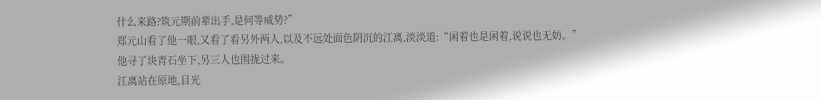什么来路?筑元期前辈出手,是何等威势?”
郑元山看了他一眼,又看了看另外两人,以及不远处面色阴沉的江离,淡淡道:“闲着也是闲着,说说也无妨。”
他寻了块青石坐下,另三人也围拢过来。
江离站在原地,目光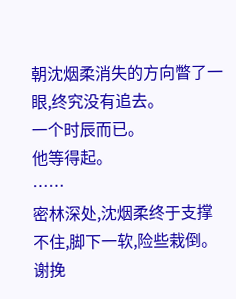朝沈烟柔消失的方向瞥了一眼,终究没有追去。
一个时辰而已。
他等得起。
……
密林深处,沈烟柔终于支撑不住,脚下一软,险些栽倒。
谢挽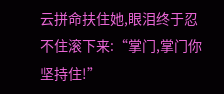云拼命扶住她,眼泪终于忍不住滚下来:“掌门,掌门你坚持住!”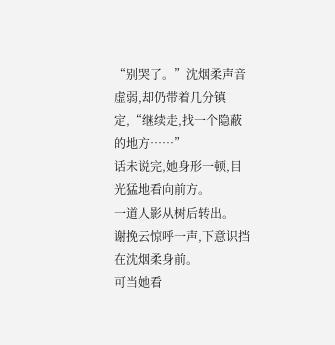“别哭了。”沈烟柔声音虚弱,却仍带着几分镇定,“继续走,找一个隐蔽的地方……”
话未说完,她身形一顿,目光猛地看向前方。
一道人影从树后转出。
谢挽云惊呼一声,下意识挡在沈烟柔身前。
可当她看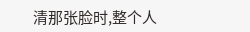清那张脸时,整个人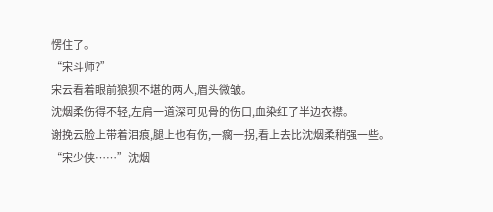愣住了。
“宋斗师?”
宋云看着眼前狼狈不堪的两人,眉头微皱。
沈烟柔伤得不轻,左肩一道深可见骨的伤口,血染红了半边衣襟。
谢挽云脸上带着泪痕,腿上也有伤,一瘸一拐,看上去比沈烟柔稍强一些。
“宋少侠……”沈烟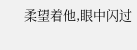柔望着他,眼中闪过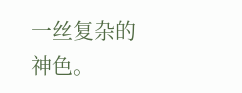一丝复杂的神色。